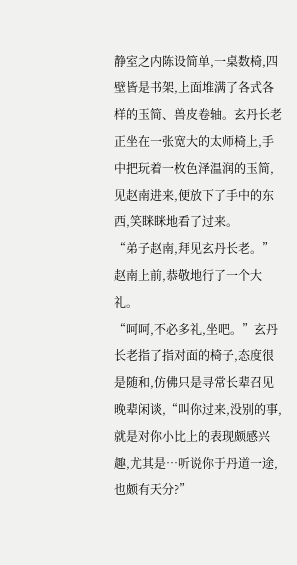静室之内陈设简单,一桌数椅,四壁皆是书架,上面堆满了各式各样的玉简、兽皮卷轴。玄丹长老正坐在一张宽大的太师椅上,手中把玩着一枚色泽温润的玉简,见赵南进来,便放下了手中的东西,笑眯眯地看了过来。
“弟子赵南,拜见玄丹长老。”赵南上前,恭敬地行了一个大礼。
“呵呵,不必多礼,坐吧。”玄丹长老指了指对面的椅子,态度很是随和,仿佛只是寻常长辈召见晚辈闲谈,“叫你过来,没别的事,就是对你小比上的表现颇感兴趣,尤其是…听说你于丹道一途,也颇有天分?”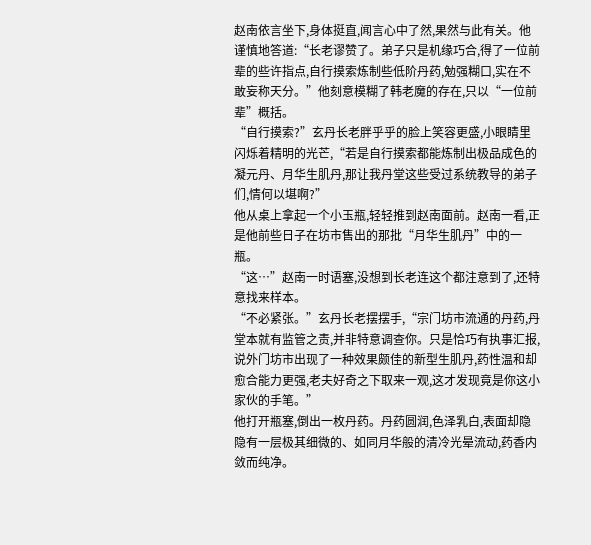赵南依言坐下,身体挺直,闻言心中了然,果然与此有关。他谨慎地答道:“长老谬赞了。弟子只是机缘巧合,得了一位前辈的些许指点,自行摸索炼制些低阶丹药,勉强糊口,实在不敢妄称天分。”他刻意模糊了韩老魔的存在,只以“一位前辈”概括。
“自行摸索?”玄丹长老胖乎乎的脸上笑容更盛,小眼睛里闪烁着精明的光芒,“若是自行摸索都能炼制出极品成色的凝元丹、月华生肌丹,那让我丹堂这些受过系统教导的弟子们,情何以堪啊?”
他从桌上拿起一个小玉瓶,轻轻推到赵南面前。赵南一看,正是他前些日子在坊市售出的那批“月华生肌丹”中的一瓶。
“这…”赵南一时语塞,没想到长老连这个都注意到了,还特意找来样本。
“不必紧张。”玄丹长老摆摆手,“宗门坊市流通的丹药,丹堂本就有监管之责,并非特意调查你。只是恰巧有执事汇报,说外门坊市出现了一种效果颇佳的新型生肌丹,药性温和却愈合能力更强,老夫好奇之下取来一观,这才发现竟是你这小家伙的手笔。”
他打开瓶塞,倒出一枚丹药。丹药圆润,色泽乳白,表面却隐隐有一层极其细微的、如同月华般的清冷光晕流动,药香内敛而纯净。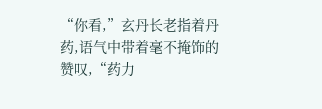“你看,”玄丹长老指着丹药,语气中带着毫不掩饰的赞叹,“药力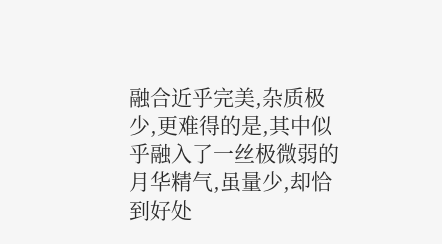融合近乎完美,杂质极少,更难得的是,其中似乎融入了一丝极微弱的月华精气,虽量少,却恰到好处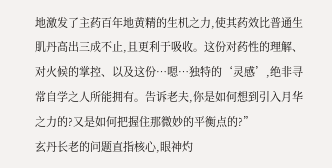地激发了主药百年地黄精的生机之力,使其药效比普通生肌丹高出三成不止,且更利于吸收。这份对药性的理解、对火候的掌控、以及这份…嗯…独特的‘灵感’,绝非寻常自学之人所能拥有。告诉老夫,你是如何想到引入月华之力的?又是如何把握住那微妙的平衡点的?”
玄丹长老的问题直指核心,眼神灼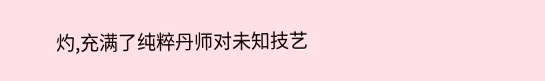灼,充满了纯粹丹师对未知技艺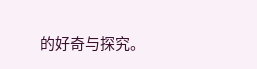的好奇与探究。